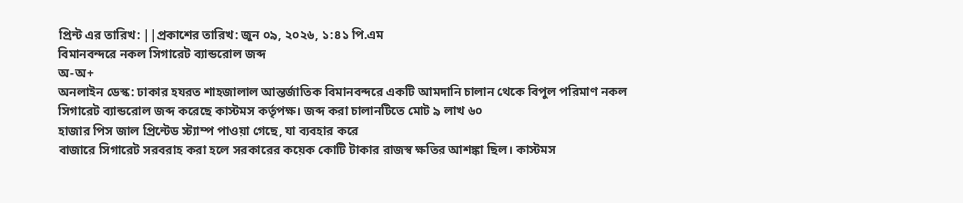প্রিন্ট এর তারিখ: ||প্রকাশের তারিখ: জুন ০৯, ২০২৬, ১:৪১ পি.এম
বিমানবন্দরে নকল সিগারেট ব্যান্ডরোল জব্দ
অ-অ+
অনলাইন ডেস্ক: ঢাকার হযরত শাহজালাল আন্তর্জাতিক বিমানবন্দরে একটি আমদানি চালান থেকে বিপুল পরিমাণ নকল সিগারেট ব্যান্ডরোল জব্দ করেছে কাস্টমস কর্তৃপক্ষ। জব্দ করা চালানটিতে মোট ৯ লাখ ৬০
হাজার পিস জাল প্রিন্টেড স্ট্যাম্প পাওয়া গেছে, যা ব্যবহার করে
বাজারে সিগারেট সরবরাহ করা হলে সরকারের কয়েক কোটি টাকার রাজস্ব ক্ষতির আশঙ্কা ছিল। কাস্টমস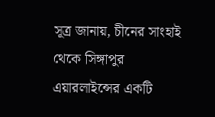সূত্র জানায়, চীনের সাংহাই থেকে সিঙ্গাপুর এয়ারলাইন্সের একটি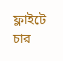ফ্লাইটে চার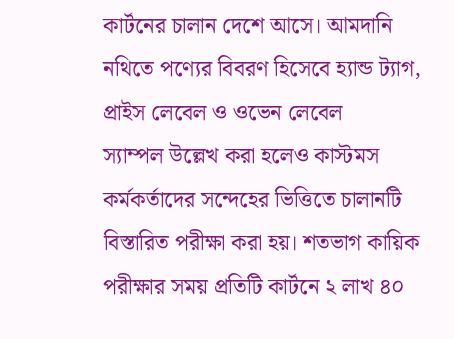কার্টনের চালান দেশে আসে। আমদানি নথিতে পণ্যের বিবরণ হিসেবে হ্যান্ড ট্যাগ, প্রাইস লেবেল ও ওভেন লেবেল
স্যাম্পল উল্লেখ করা হলেও কাস্টমস কর্মকর্তাদের সন্দেহের ভিত্তিতে চালানটি বিস্তারিত পরীক্ষা করা হয়। শতভাগ কায়িক পরীক্ষার সময় প্রতিটি কার্টনে ২ লাখ ৪০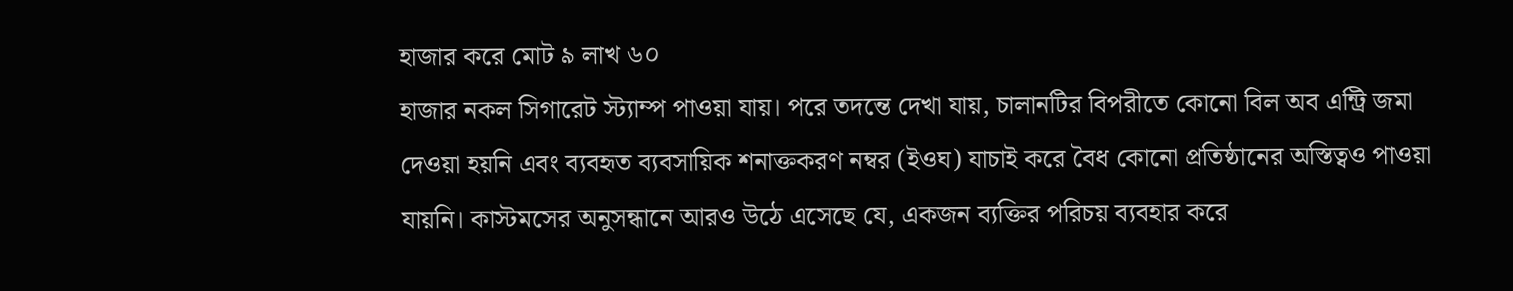হাজার করে মোট ৯ লাখ ৬০
হাজার নকল সিগারেট স্ট্যাম্প পাওয়া যায়। পরে তদন্তে দেখা যায়, চালানটির বিপরীতে কোনো বিল অব এন্ট্রি জমা
দেওয়া হয়নি এবং ব্যবহৃত ব্যবসায়িক শনাক্তকরণ নম্বর (ইওঘ) যাচাই করে বৈধ কোনো প্রতিষ্ঠানের অস্তিত্বও পাওয়া যায়নি। কাস্টমসের অনুসন্ধানে আরও উঠে এসেছে যে, একজন ব্যক্তির পরিচয় ব্যবহার করে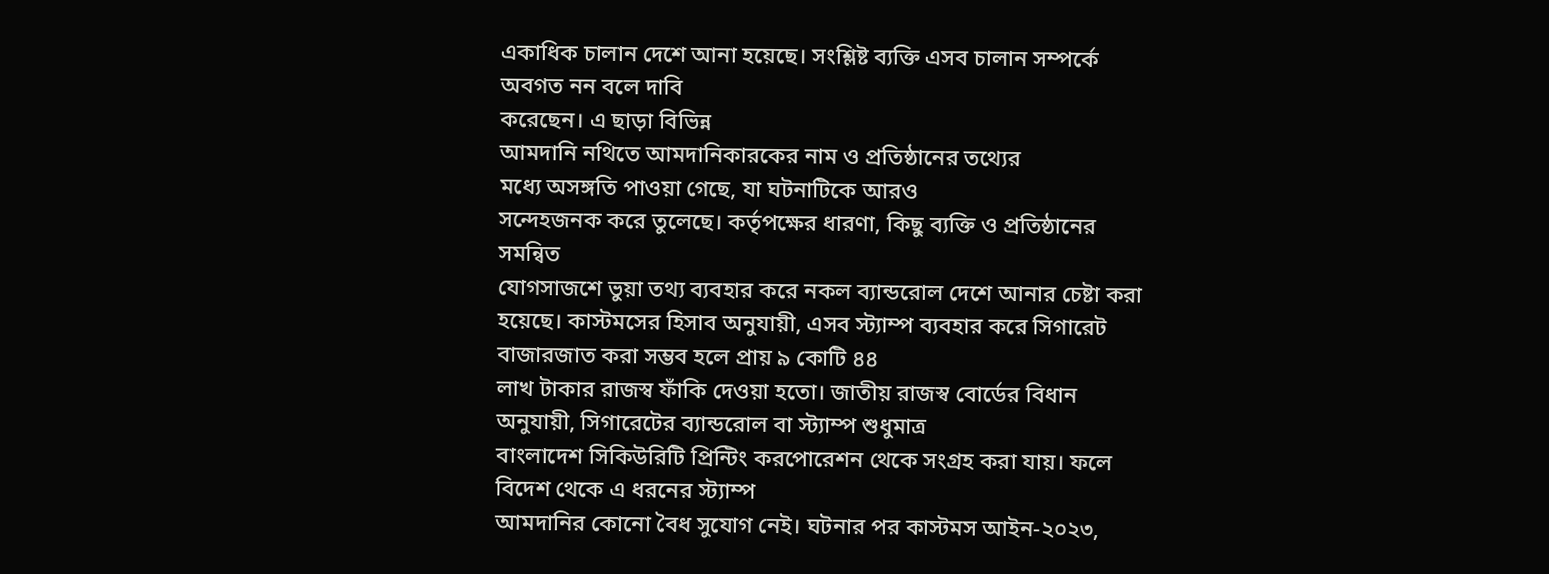একাধিক চালান দেশে আনা হয়েছে। সংশ্লিষ্ট ব্যক্তি এসব চালান সম্পর্কে অবগত নন বলে দাবি
করেছেন। এ ছাড়া বিভিন্ন
আমদানি নথিতে আমদানিকারকের নাম ও প্রতিষ্ঠানের তথ্যের
মধ্যে অসঙ্গতি পাওয়া গেছে, যা ঘটনাটিকে আরও
সন্দেহজনক করে তুলেছে। কর্তৃপক্ষের ধারণা, কিছু ব্যক্তি ও প্রতিষ্ঠানের সমন্বিত
যোগসাজশে ভুয়া তথ্য ব্যবহার করে নকল ব্যান্ডরোল দেশে আনার চেষ্টা করা হয়েছে। কাস্টমসের হিসাব অনুযায়ী, এসব স্ট্যাম্প ব্যবহার করে সিগারেট বাজারজাত করা সম্ভব হলে প্রায় ৯ কোটি ৪৪
লাখ টাকার রাজস্ব ফাঁকি দেওয়া হতো। জাতীয় রাজস্ব বোর্ডের বিধান অনুযায়ী, সিগারেটের ব্যান্ডরোল বা স্ট্যাম্প শুধুমাত্র
বাংলাদেশ সিকিউরিটি প্রিন্টিং করপোরেশন থেকে সংগ্রহ করা যায়। ফলে বিদেশ থেকে এ ধরনের স্ট্যাম্প
আমদানির কোনো বৈধ সুযোগ নেই। ঘটনার পর কাস্টমস আইন-২০২৩,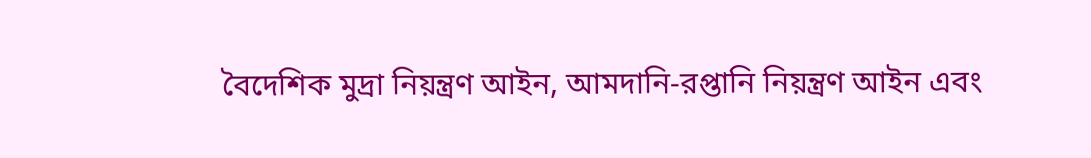বৈদেশিক মুদ্রা নিয়ন্ত্রণ আইন, আমদানি-রপ্তানি নিয়ন্ত্রণ আইন এবং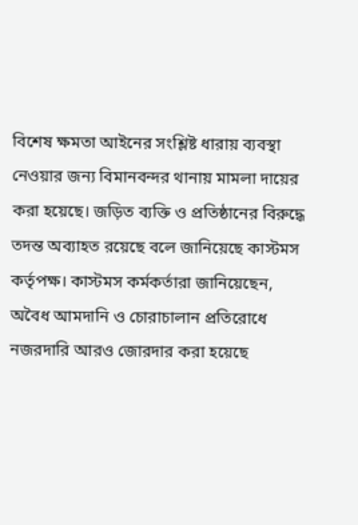বিশেষ ক্ষমতা আইনের সংশ্লিষ্ট ধারায় ব্যবস্থা নেওয়ার জন্য বিমানবন্দর থানায় মামলা দায়ের করা হয়েছে। জড়িত ব্যক্তি ও প্রতিষ্ঠানের বিরুদ্ধে
তদন্ত অব্যাহত রয়েছে বলে জানিয়েছে কাস্টমস কর্তৃপক্ষ। কাস্টমস কর্মকর্তারা জানিয়েছেন, অবৈধ আমদানি ও চোরাচালান প্রতিরোধে
নজরদারি আরও জোরদার করা হয়েছে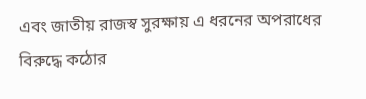এবং জাতীয় রাজস্ব সুরক্ষায় এ ধরনের অপরাধের
বিরুদ্ধে কঠোর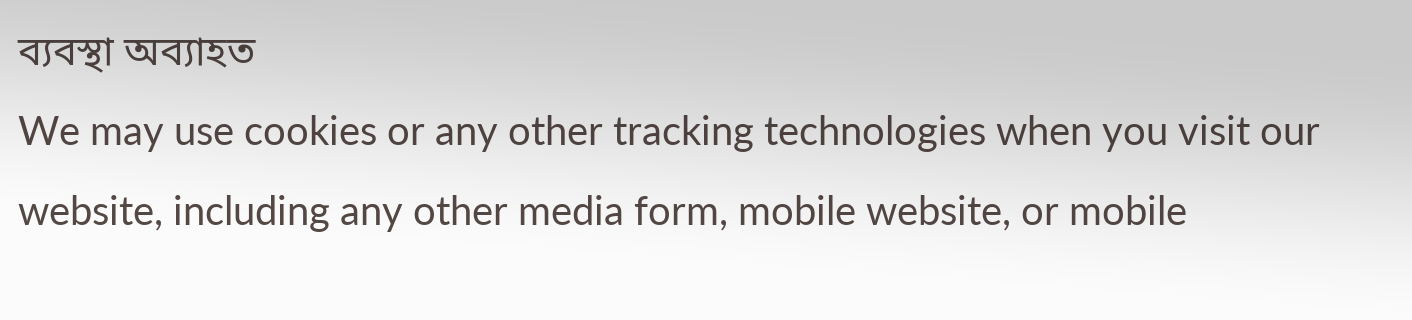ব্যবস্থা অব্যাহত
We may use cookies or any other tracking technologies when you visit our website, including any other media form, mobile website, or mobile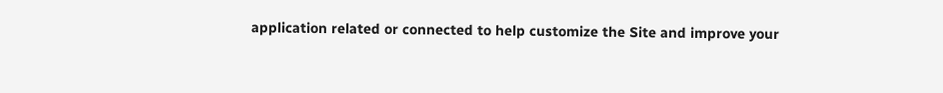application related or connected to help customize the Site and improve your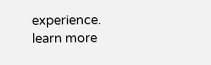experience.
learn more